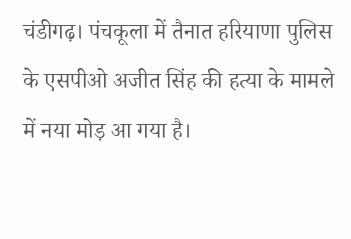चंडीगढ़। पंचकूला में तैनात हरियाणा पुलिस के एसपीओ अजीत सिंह की हत्या के मामले में नया मोड़ आ गया है।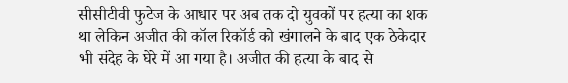सीसीटीवी फुटेज के आधार पर अब तक दो युवकों पर हत्या का शक था लेकिन अजीत की कॉल रिकॉर्ड को खंगालने के बाद एक ठेकेदार भी संदेह के घेरे में आ गया है। अजीत की हत्या के बाद से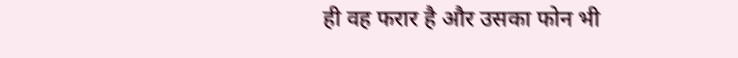ही वह फरार है और उसका फोन भी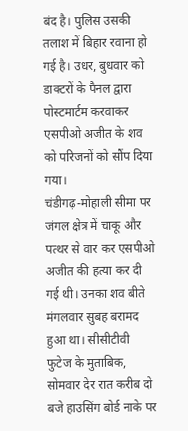बंद है। पुलिस उसकी तलाश में बिहार रवाना हो गई है। उधर, बुधवार को डाक्टरों के पैनल द्वारा पोस्टमार्टम करवाकर एसपीओ अजीत के शव को परिजनों को सौंप दिया गया।
चंडीगढ़-मोहाली सीमा पर जंगल क्षेत्र में चाकू और पत्थर से वार कर एसपीओ अजीत की हत्या कर दी गई थी। उनका शव बीते मंगलवार सुबह बरामद हुआ था। सीसीटीवी फुटेज के मुताबिक, सोमवार देर रात करीब दो बजे हाउसिंग बोर्ड नाके पर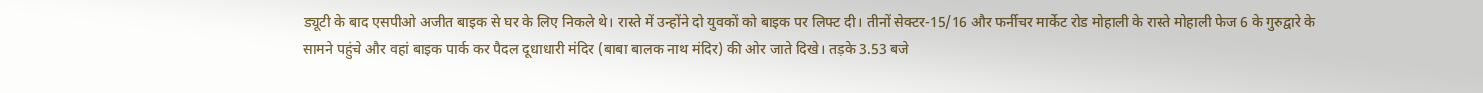ड्यूटी के बाद एसपीओ अजीत बाइक से घर के लिए निकले थे। रास्ते में उन्होंने दो युवकों को बाइक पर लिफ्ट दी। तीनों सेक्टर-15/16 और फर्नीचर मार्केट रोड मोहाली के रास्ते मोहाली फेज 6 के गुरुद्वारे के सामने पहुंचे और वहां बाइक पार्क कर पैदल दूधाधारी मंदिर (बाबा बालक नाथ मंदिर) की ओर जाते दिखे। तड़के 3.53 बजे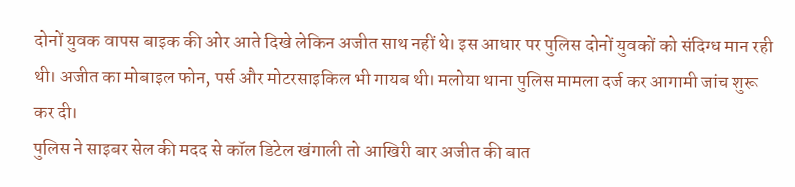दोनों युवक वापस बाइक की ओर आते दिखे लेकिन अजीत साथ नहीं थे। इस आधार पर पुलिस दोनों युवकों को संदिग्ध मान रही थी। अजीत का मोबाइल फोन, पर्स और मोटरसाइकिल भी गायब थी। मलोया थाना पुलिस मामला दर्ज कर आगामी जांच शुरू कर दी।
पुलिस ने साइबर सेल की मदद से कॉल डिटेल खंगाली तो आखिरी बार अजीत की बात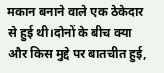मकान बनाने वाले एक ठेकेदार से हुई थी।दोनों के बीच क्या और किस मुद्दे पर बातचीत हुई,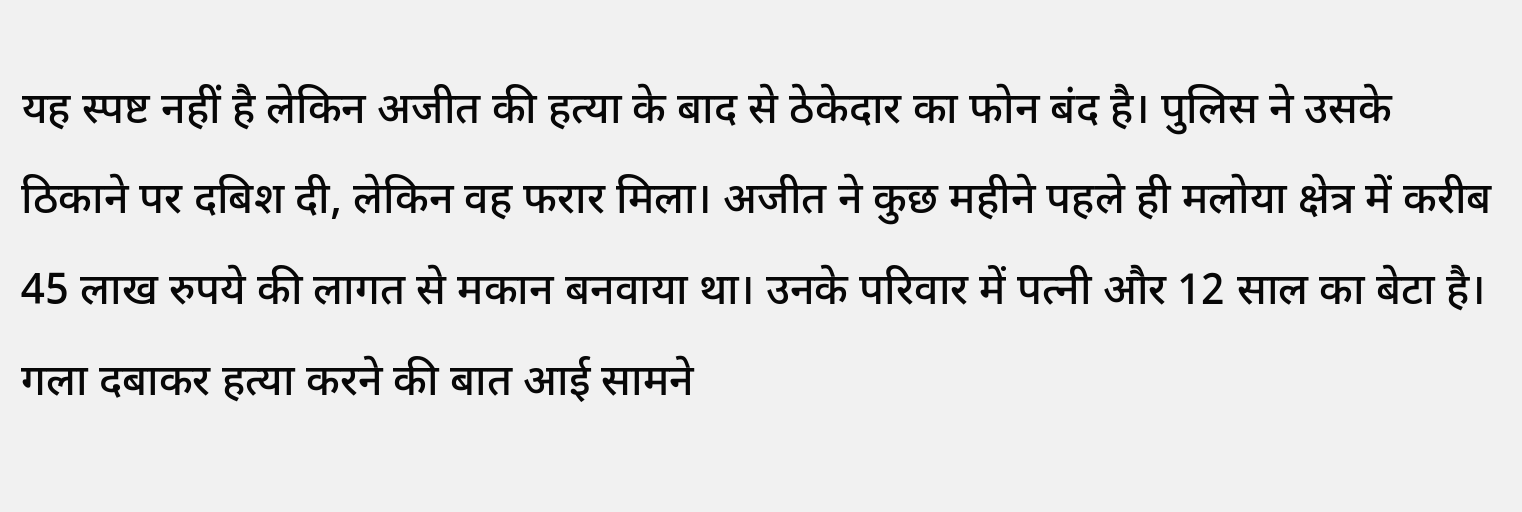यह स्पष्ट नहीं है लेकिन अजीत की हत्या के बाद से ठेकेदार का फोन बंद है। पुलिस ने उसके ठिकाने पर दबिश दी, लेकिन वह फरार मिला। अजीत ने कुछ महीने पहले ही मलोया क्षेत्र में करीब 45 लाख रुपये की लागत से मकान बनवाया था। उनके परिवार में पत्नी और 12 साल का बेटा है।
गला दबाकर हत्या करने की बात आई सामने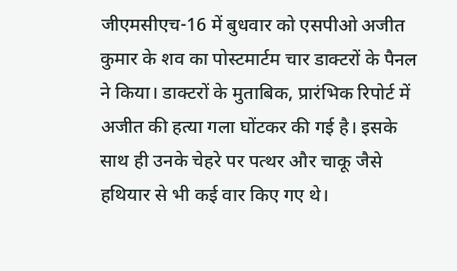जीएमसीएच-16 में बुधवार को एसपीओ अजीत कुमार के शव का पोस्टमार्टम चार डाक्टरों के पैनल ने किया। डाक्टरों के मुताबिक, प्रारंभिक रिपोर्ट में अजीत की हत्या गला घोंटकर की गई है। इसके साथ ही उनके चेहरे पर पत्थर और चाकू जैसे हथियार से भी कई वार किए गए थे।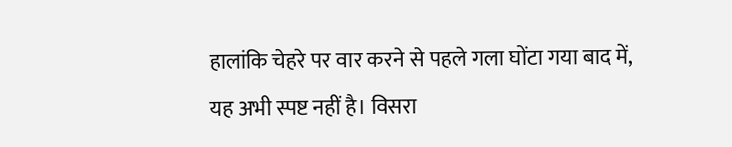हालांकि चेहरे पर वार करने से पहले गला घोंटा गया बाद में, यह अभी स्पष्ट नहीं है। विसरा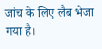जांच के लिए लैब भेजा गया है।